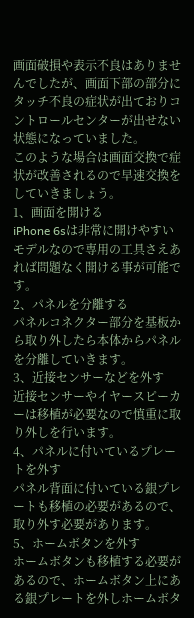画面破損や表示不良はありませんでしたが、画面下部の部分にタッチ不良の症状が出ておりコントロールセンターが出せない状態になっていました。
このような場合は画面交換で症状が改善されるので早速交換をしていきましょう。
1、画面を開ける
iPhone 6sは非常に開けやすいモデルなので専用の工具さえあれば問題なく開ける事が可能です。
2、パネルを分離する
パネルコネクター部分を基板から取り外したら本体からパネルを分離していきます。
3、近接センサーなどを外す
近接センサーやイヤースピーカーは移植が必要なので慎重に取り外しを行います。
4、パネルに付いているプレートを外す
パネル背面に付いている銀プレートも移植の必要があるので、取り外す必要があります。
5、ホームボタンを外す
ホームボタンも移植する必要があるので、ホームボタン上にある銀プレートを外しホームボタ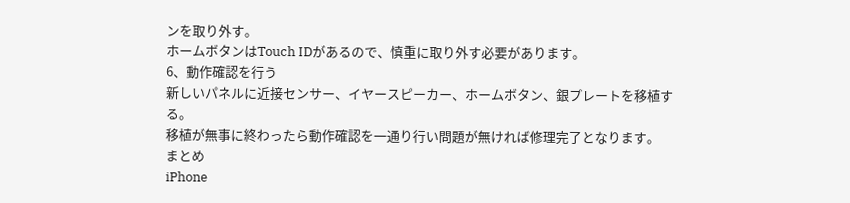ンを取り外す。
ホームボタンはTouch IDがあるので、慎重に取り外す必要があります。
6、動作確認を行う
新しいパネルに近接センサー、イヤースピーカー、ホームボタン、銀プレートを移植する。
移植が無事に終わったら動作確認を一通り行い問題が無ければ修理完了となります。
まとめ
iPhone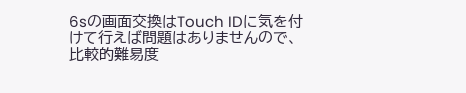6sの画面交換はTouch IDに気を付けて行えば問題はありませんので、
比較的難易度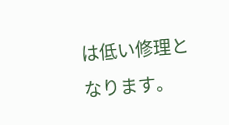は低い修理となります。